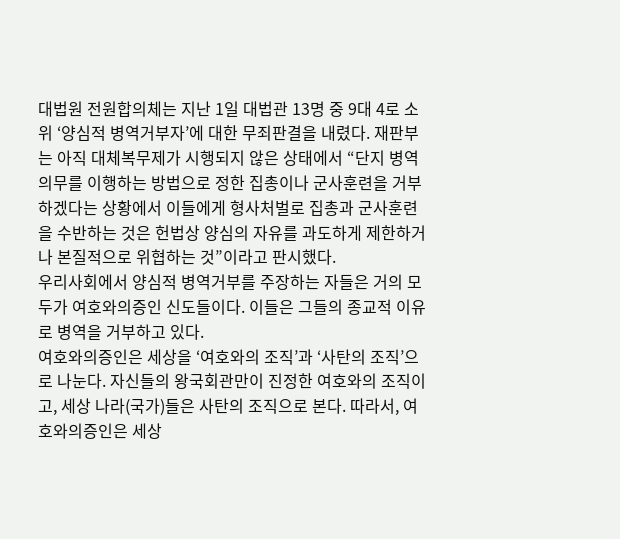대법원 전원합의체는 지난 1일 대법관 13명 중 9대 4로 소위 ‘양심적 병역거부자’에 대한 무죄판결을 내렸다. 재판부는 아직 대체복무제가 시행되지 않은 상태에서 “단지 병역의무를 이행하는 방법으로 정한 집총이나 군사훈련을 거부하겠다는 상황에서 이들에게 형사처벌로 집총과 군사훈련을 수반하는 것은 헌법상 양심의 자유를 과도하게 제한하거나 본질적으로 위협하는 것”이라고 판시했다.
우리사회에서 양심적 병역거부를 주장하는 자들은 거의 모두가 여호와의증인 신도들이다. 이들은 그들의 종교적 이유로 병역을 거부하고 있다.
여호와의증인은 세상을 ‘여호와의 조직’과 ‘사탄의 조직’으로 나눈다. 자신들의 왕국회관만이 진정한 여호와의 조직이고, 세상 나라(국가)들은 사탄의 조직으로 본다. 따라서, 여호와의증인은 세상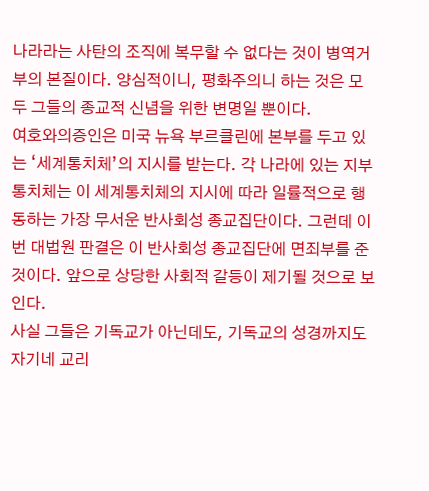나라라는 사탄의 조직에 복무할 수 없다는 것이 병역거부의 본질이다. 양심적이니, 평화주의니 하는 것은 모두 그들의 종교적 신념을 위한 변명일 뿐이다.
여호와의증인은 미국 뉴욕 부르클린에 본부를 두고 있는 ‘세계통치체’의 지시를 받는다. 각 나라에 있는 지부통치체는 이 세계통치체의 지시에 따라 일률적으로 행동하는 가장 무서운 반사회성 종교집단이다. 그런데 이번 대법원 판결은 이 반사회성 종교집단에 면죄부를 준 것이다. 앞으로 상당한 사회적 갈등이 제기될 것으로 보인다.
사실 그들은 기독교가 아닌데도, 기독교의 성경까지도 자기네 교리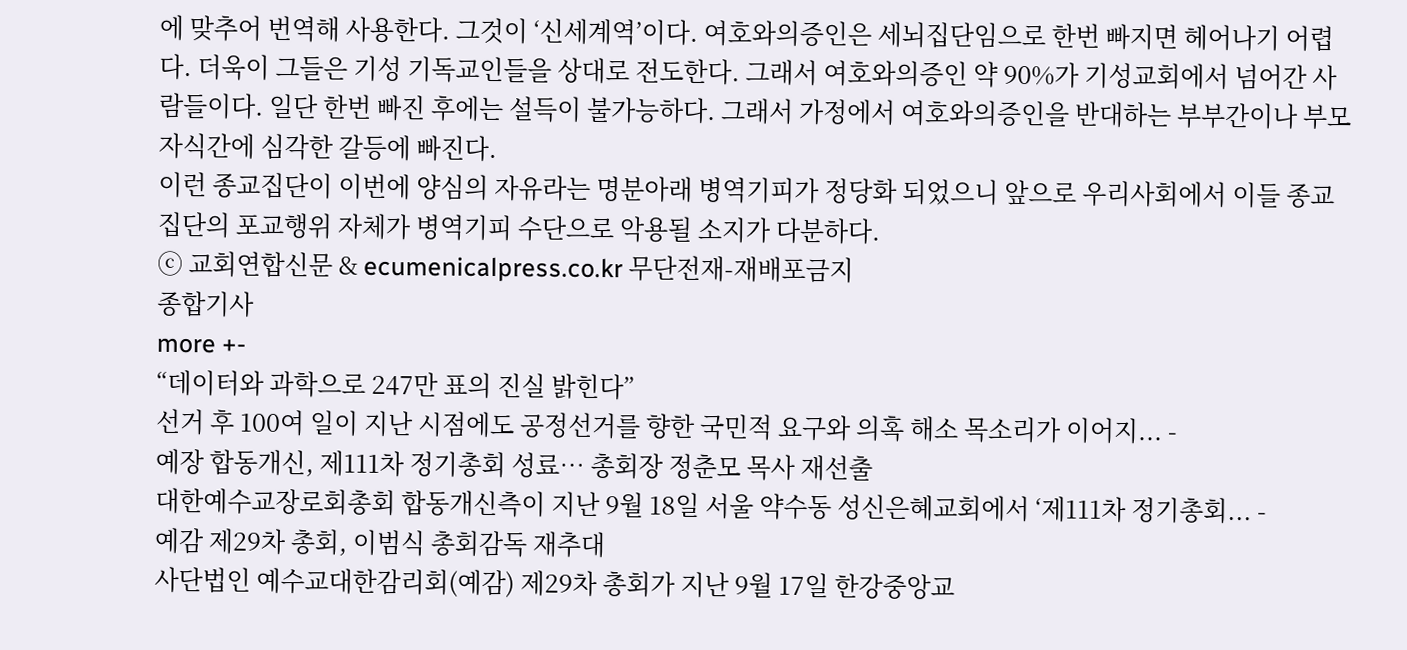에 맞추어 번역해 사용한다. 그것이 ‘신세계역’이다. 여호와의증인은 세뇌집단임으로 한번 빠지면 헤어나기 어렵다. 더욱이 그들은 기성 기독교인들을 상대로 전도한다. 그래서 여호와의증인 약 90%가 기성교회에서 넘어간 사람들이다. 일단 한번 빠진 후에는 설득이 불가능하다. 그래서 가정에서 여호와의증인을 반대하는 부부간이나 부모 자식간에 심각한 갈등에 빠진다.
이런 종교집단이 이번에 양심의 자유라는 명분아래 병역기피가 정당화 되었으니 앞으로 우리사회에서 이들 종교집단의 포교행위 자체가 병역기피 수단으로 악용될 소지가 다분하다.
ⓒ 교회연합신문 & ecumenicalpress.co.kr 무단전재-재배포금지
종합기사
more +-
“데이터와 과학으로 247만 표의 진실 밝힌다”
선거 후 100여 일이 지난 시점에도 공정선거를 향한 국민적 요구와 의혹 해소 목소리가 이어지... -
예장 합동개신, 제111차 정기총회 성료… 총회장 정춘모 목사 재선출
대한예수교장로회총회 합동개신측이 지난 9월 18일 서울 약수동 성신은혜교회에서 ‘제111차 정기총회... -
예감 제29차 총회, 이범식 총회감독 재추대
사단법인 예수교대한감리회(예감) 제29차 총회가 지난 9월 17일 한강중앙교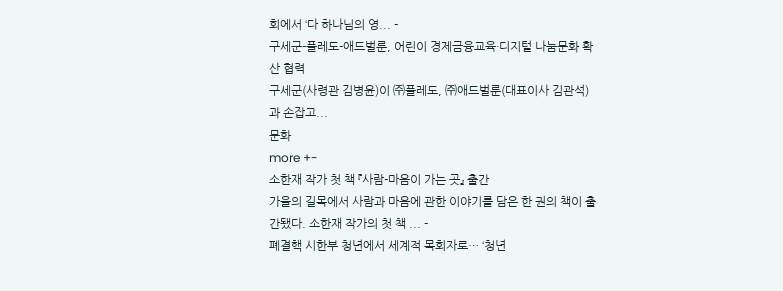회에서 ‘다 하나님의 영... -
구세군-플레도-애드벌룬, 어린이 경제금융교육·디지털 나눔문화 확산 협력
구세군(사령관 김병윤)이 ㈜플레도, ㈜애드벌룬(대표이사 김관석)과 손잡고...
문화
more +-
소한재 작가 첫 책 『사람-마음이 가는 곳』 출간
가을의 길목에서 사람과 마음에 관한 이야기를 담은 한 권의 책이 출간됐다. 소한재 작가의 첫 책 ... -
폐결핵 시한부 청년에서 세계적 목회자로… ‘청년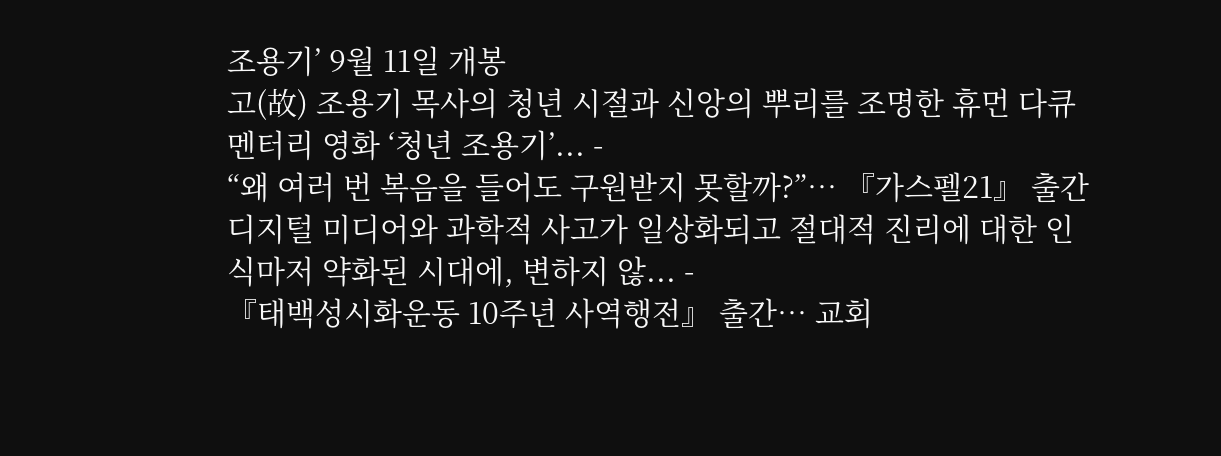조용기’ 9월 11일 개봉
고(故) 조용기 목사의 청년 시절과 신앙의 뿌리를 조명한 휴먼 다큐멘터리 영화 ‘청년 조용기’... -
“왜 여러 번 복음을 들어도 구원받지 못할까?”… 『가스펠21』 출간
디지털 미디어와 과학적 사고가 일상화되고 절대적 진리에 대한 인식마저 약화된 시대에, 변하지 않... -
『태백성시화운동 10주년 사역행전』 출간… 교회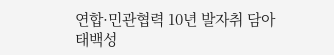연합·민관협력 10년 발자취 담아
태백성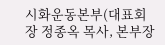시화운동본부(대표회장 정종옥 목사, 본부장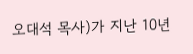오대석 목사)가 지난 10년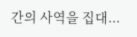간의 사역을 집대...